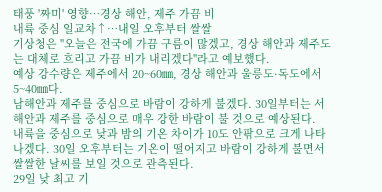태풍 '짜미' 영향…경상 해안, 제주 가끔 비
내륙 중심 일교차↑…내일 오후부터 쌀쌀
기상청은 "오늘은 전국에 가끔 구름이 많겠고, 경상 해안과 제주도는 대체로 흐리고 가끔 비가 내리겠다"라고 예보했다.
예상 강수량은 제주에서 20~60㎜, 경상 해안과 울릉도·독도에서 5~40㎜다.
남해안과 제주를 중심으로 바람이 강하게 불겠다. 30일부터는 서해안과 제주를 중심으로 매우 강한 바람이 불 것으로 예상된다.
내륙을 중심으로 낮과 밤의 기온 차이가 10도 안팎으로 크게 나타나겠다. 30일 오후부터는 기온이 떨어지고 바람이 강하게 불면서 쌀쌀한 날씨를 보일 것으로 관측된다.
29일 낮 최고 기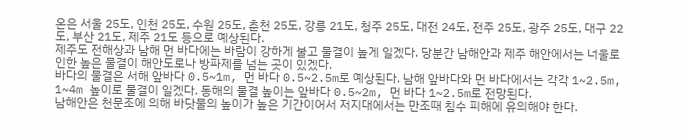온은 서울 25도, 인천 25도, 수원 25도, 춘천 25도, 강릉 21도, 청주 25도, 대전 24도, 전주 25도, 광주 25도, 대구 22도, 부산 21도, 제주 21도 등으로 예상된다.
제주도 전해상과 남해 먼 바다에는 바람이 강하게 불고 물결이 높게 일겠다. 당분간 남해안과 제주 해안에서는 너울로 인한 높은 물결이 해안도로나 방파제를 넘는 곳이 있겠다.
바다의 물결은 서해 앞바다 0.5~1m, 먼 바다 0.5~2.5m로 예상된다. 남해 앞바다와 먼 바다에서는 각각 1~2.5m, 1~4m 높이로 물결이 일겠다. 동해의 물결 높이는 앞바다 0.5~2m, 먼 바다 1~2.5m로 전망된다.
남해안은 천문조에 의해 바닷물의 높이가 높은 기간이어서 저지대에서는 만조때 침수 피해에 유의해야 한다.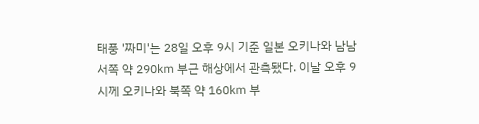태풍 '짜미'는 28일 오후 9시 기준 일본 오키나와 남남서쪽 약 290㎞ 부근 해상에서 관측됐다. 이날 오후 9시께 오키나와 북쪽 약 160㎞ 부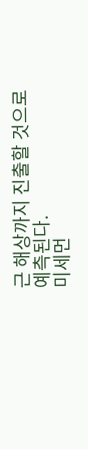근 해상까지 진출할 것으로 예측된다.
미세먼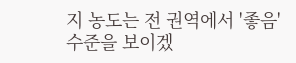지 농도는 전 권역에서 '좋음' 수준을 보이겠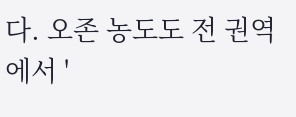다. 오존 농도도 전 권역에서 '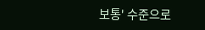보통' 수준으로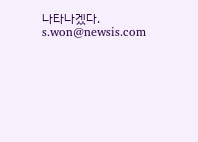나타나겠다.
s.won@newsis.com